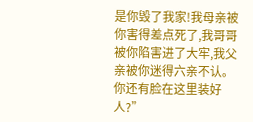是你毁了我家!我母亲被你害得差点死了,我哥哥被你陷害进了大牢,我父亲被你迷得六亲不认。你还有脸在这里装好人?”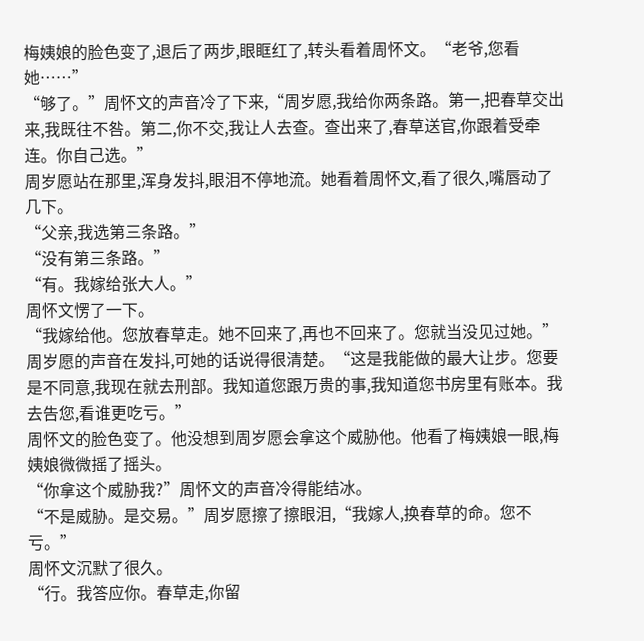梅姨娘的脸色变了,退后了两步,眼眶红了,转头看着周怀文。“老爷,您看她……”
“够了。”周怀文的声音冷了下来,“周岁愿,我给你两条路。第一,把春草交出来,我既往不咎。第二,你不交,我让人去查。查出来了,春草送官,你跟着受牵连。你自己选。”
周岁愿站在那里,浑身发抖,眼泪不停地流。她看着周怀文,看了很久,嘴唇动了几下。
“父亲,我选第三条路。”
“没有第三条路。”
“有。我嫁给张大人。”
周怀文愣了一下。
“我嫁给他。您放春草走。她不回来了,再也不回来了。您就当没见过她。”周岁愿的声音在发抖,可她的话说得很清楚。“这是我能做的最大让步。您要是不同意,我现在就去刑部。我知道您跟万贵的事,我知道您书房里有账本。我去告您,看谁更吃亏。”
周怀文的脸色变了。他没想到周岁愿会拿这个威胁他。他看了梅姨娘一眼,梅姨娘微微摇了摇头。
“你拿这个威胁我?”周怀文的声音冷得能结冰。
“不是威胁。是交易。”周岁愿擦了擦眼泪,“我嫁人,换春草的命。您不亏。”
周怀文沉默了很久。
“行。我答应你。春草走,你留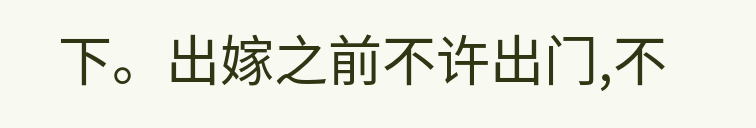下。出嫁之前不许出门,不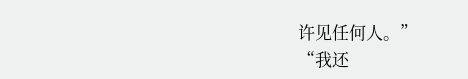许见任何人。”
“我还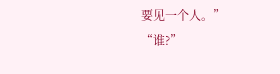要见一个人。”
“谁?”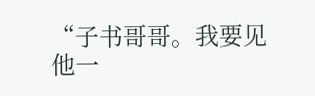“子书哥哥。我要见他一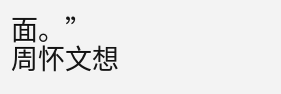面。”
周怀文想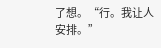了想。“行。我让人安排。”